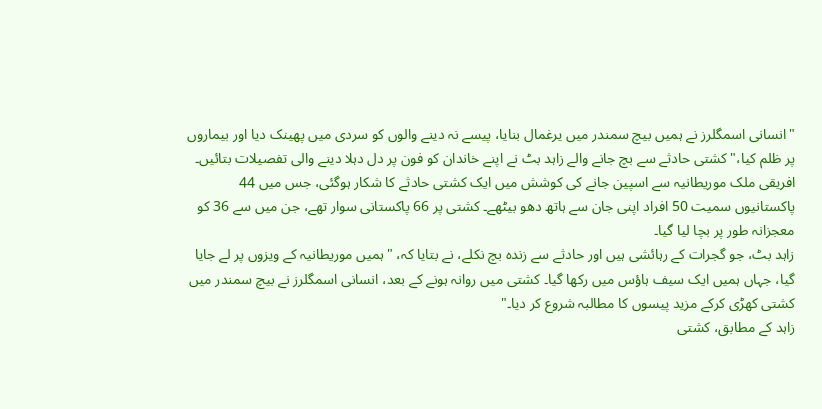"انسانی اسمگلرز نے ہمیں بیچ سمندر میں یرغمال بنایا، پیسے نہ دینے والوں کو سردی میں پھینک دیا اور بیماروں پر ظلم کیا،" کشتی حادثے سے بچ جانے والے زاہد بٹ نے اپنے خاندان کو فون پر دل دہلا دینے والی تفصیلات بتائیں۔
افریقی ملک موریطانیہ سے اسپین جانے کی کوشش میں ایک کشتی حادثے کا شکار ہوگئی، جس میں 44 پاکستانیوں سمیت 50 افراد اپنی جان سے ہاتھ دھو بیٹھے۔ کشتی پر 66 پاکستانی سوار تھے، جن میں سے 36 کو معجزانہ طور پر بچا لیا گیا۔
زاہد بٹ، جو گجرات کے رہائشی ہیں اور حادثے سے زندہ بچ نکلے، نے بتایا کہ، "ہمیں موریطانیہ کے ویزوں پر لے جایا گیا، جہاں ہمیں ایک سیف ہاؤس میں رکھا گیا۔ کشتی میں روانہ ہونے کے بعد، انسانی اسمگلرز نے بیچ سمندر میں کشتی کھڑی کرکے مزید پیسوں کا مطالبہ شروع کر دیا۔"
زاہد کے مطابق، کشتی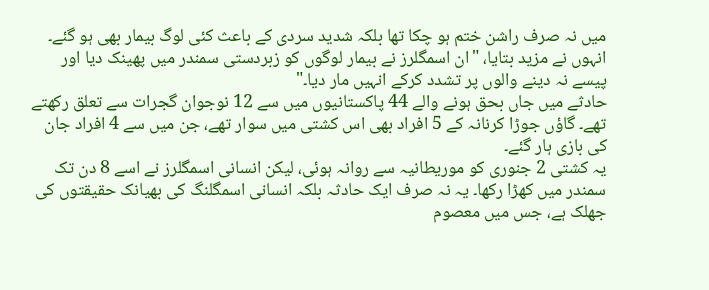میں نہ صرف راشن ختم ہو چکا تھا بلکہ شدید سردی کے باعث کئی لوگ بیمار بھی ہو گئے۔ انہوں نے مزید بتایا، "ان اسمگلرز نے بیمار لوگوں کو زبردستی سمندر میں پھینک دیا اور پیسے نہ دینے والوں پر تشدد کرکے انہیں مار دیا۔"
حادثے میں جاں بحق ہونے والے 44 پاکستانیوں میں سے 12 نوجوان گجرات سے تعلق رکھتے تھے۔ گاؤں جوڑا کرنانہ کے 5 افراد بھی اس کشتی میں سوار تھے، جن میں سے 4 افراد جان کی بازی ہار گئے۔
یہ کشتی 2 جنوری کو موریطانیہ سے روانہ ہوئی، لیکن انسانی اسمگلرز نے اسے 8 دن تک سمندر میں کھڑا رکھا۔ یہ نہ صرف ایک حادثہ بلکہ انسانی اسمگلنگ کی بھیانک حقیقتوں کی جھلک ہے، جس میں معصوم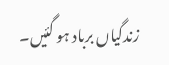زندگیاں برباد ہو گئیں۔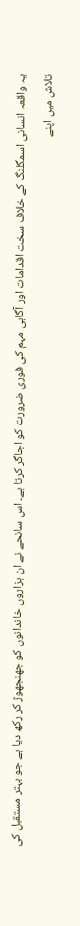یہ واقعہ انسانی اسمگلنگ کے خلاف سخت اقدامات اور آگاہی مہم کی فوری ضرورت کو اجاگر کرتا ہے۔ اس سانحے نے ان ہزاروں خاندانوں کو جھنجھوڑ کر رکھ دیا ہے جو بہتر مستقبل کی تلاش میں اپنے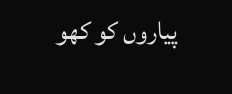پیاروں کو کھو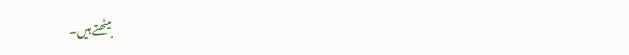بیٹھتے ہیں۔